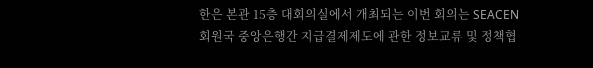한은 본관 15층 대회의실에서 개최되는 이번 회의는 SEACEN 회원국 중앙은행간 지급결제제도에 관한 정보교류 및 정책협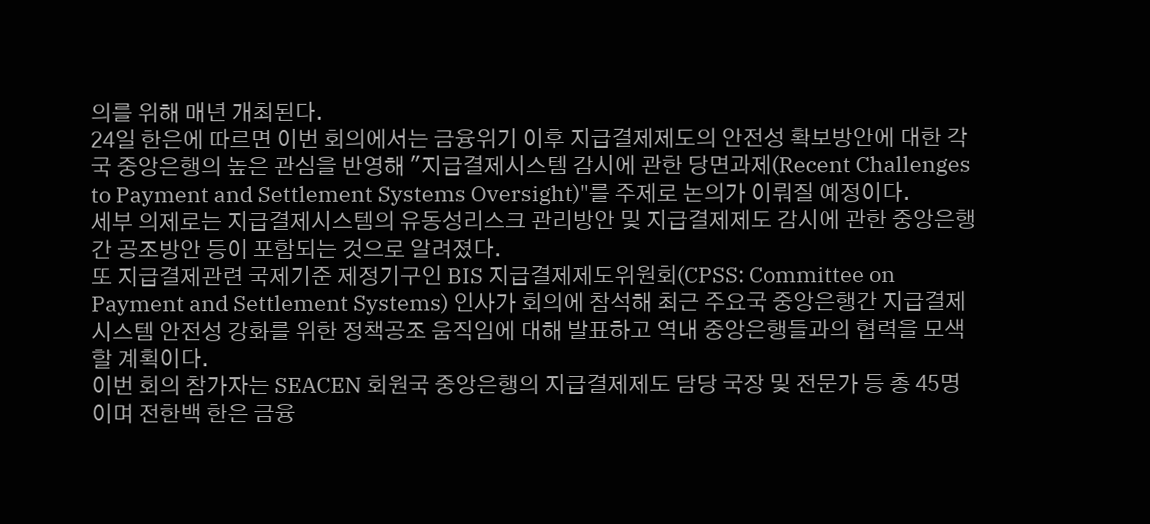의를 위해 매년 개최된다.
24일 한은에 따르면 이번 회의에서는 금융위기 이후 지급결제제도의 안전성 확보방안에 대한 각국 중앙은행의 높은 관심을 반영해 "지급결제시스템 감시에 관한 당면과제(Recent Challenges to Payment and Settlement Systems Oversight)"를 주제로 논의가 이뤄질 예정이다.
세부 의제로는 지급결제시스템의 유동성리스크 관리방안 및 지급결제제도 감시에 관한 중앙은행간 공조방안 등이 포함되는 것으로 알려졌다.
또 지급결제관련 국제기준 제정기구인 BIS 지급결제제도위원회(CPSS: Committee on Payment and Settlement Systems) 인사가 회의에 참석해 최근 주요국 중앙은행간 지급결제시스템 안전성 강화를 위한 정책공조 움직임에 대해 발표하고 역내 중앙은행들과의 협력을 모색할 계획이다.
이번 회의 참가자는 SEACEN 회원국 중앙은행의 지급결제제도 담당 국장 및 전문가 등 총 45명이며 전한백 한은 금융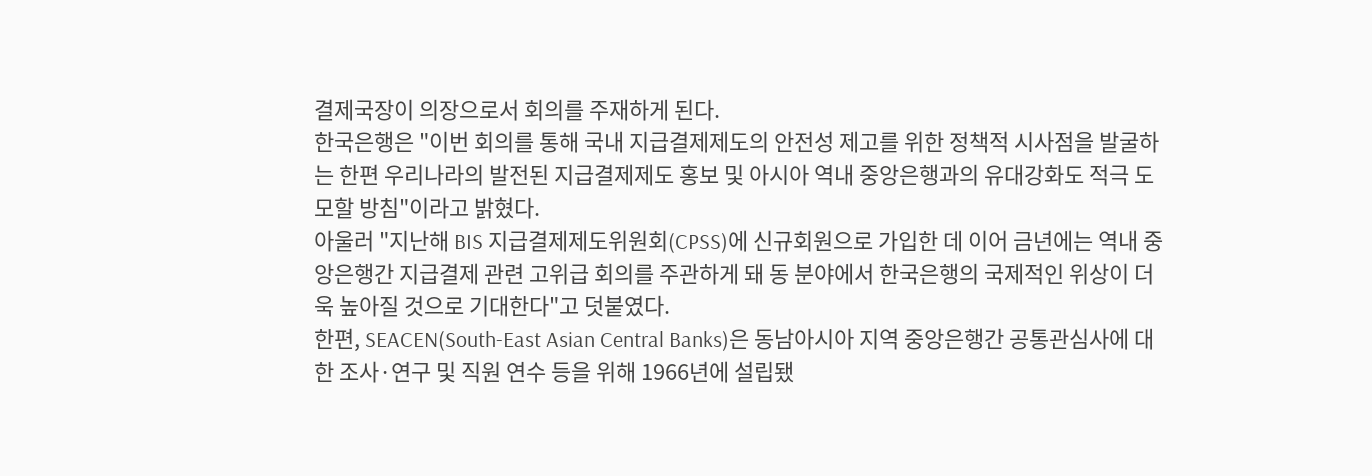결제국장이 의장으로서 회의를 주재하게 된다.
한국은행은 "이번 회의를 통해 국내 지급결제제도의 안전성 제고를 위한 정책적 시사점을 발굴하는 한편 우리나라의 발전된 지급결제제도 홍보 및 아시아 역내 중앙은행과의 유대강화도 적극 도모할 방침"이라고 밝혔다.
아울러 "지난해 BIS 지급결제제도위원회(CPSS)에 신규회원으로 가입한 데 이어 금년에는 역내 중앙은행간 지급결제 관련 고위급 회의를 주관하게 돼 동 분야에서 한국은행의 국제적인 위상이 더욱 높아질 것으로 기대한다"고 덧붙였다.
한편, SEACEN(South-East Asian Central Banks)은 동남아시아 지역 중앙은행간 공통관심사에 대한 조사·연구 및 직원 연수 등을 위해 1966년에 설립됐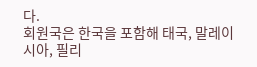다.
회원국은 한국을 포함해 태국, 말레이시아, 필리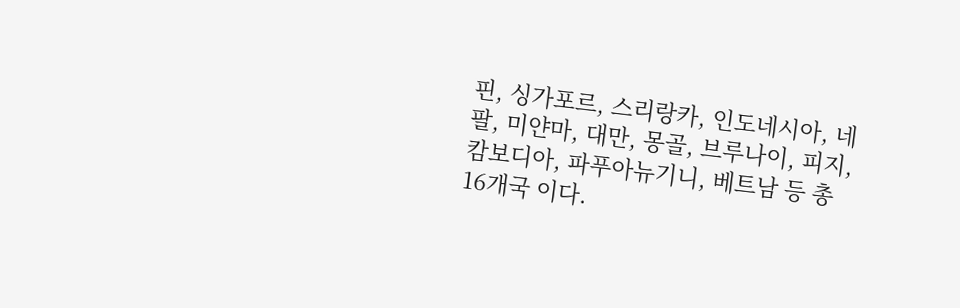핀, 싱가포르, 스리랑카, 인도네시아, 네팔, 미얀마, 대만, 몽골, 브루나이, 피지, 캄보디아, 파푸아뉴기니, 베트남 등 총 16개국 이다.